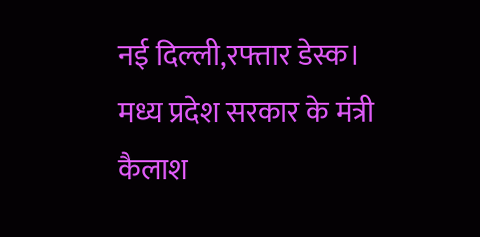नई दिल्ली,रफ्तार डेस्क। मध्य प्रदेश सरकार के मंत्री कैलाश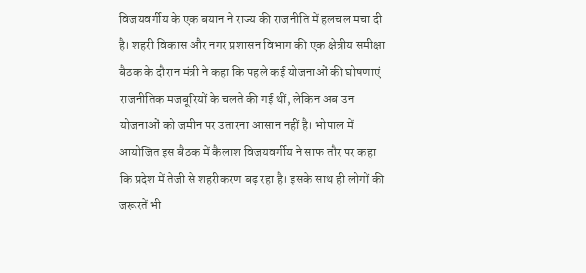विजयवर्गीय के एक बयान ने राज्य की राजनीति में हलचल मचा दी है। शहरी विकास और नगर प्रशासन विभाग की एक क्षेत्रीय समीक्षा बैठक के दौरान मंत्री ने कहा कि पहले कई योजनाओं की घोषणाएं राजनीतिक मजबूरियों के चलते की गई थीं, लेकिन अब उन योजनाओं को जमीन पर उतारना आसान नहीं है। भोपाल में आयोजित इस बैठक में कैलाश विजयवर्गीय ने साफ तौर पर कहा कि प्रदेश में तेजी से शहरीकरण बढ़ रहा है। इसके साथ ही लोगों की जरूरतें भी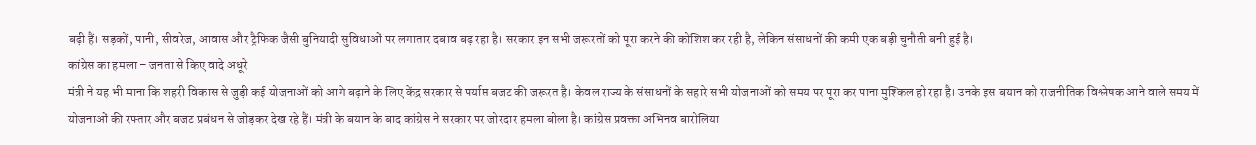बढ़ी हैं। सड़कों, पानी, सीवरेज, आवास और ट्रैफिक जैसी बुनियादी सुविधाओं पर लगातार दबाव बढ़ रहा है। सरकार इन सभी जरूरतों को पूरा करने की कोशिश कर रही है, लेकिन संसाधनों की कमी एक बड़ी चुनौती बनी हुई है।
कांग्रेस का हमला – जनता से किए वादे अधूरे
मंत्री ने यह भी माना कि शहरी विकास से जुड़ी कई योजनाओं को आगे बढ़ाने के लिए केंद्र सरकार से पर्याप्त बजट की जरूरत है। केवल राज्य के संसाधनों के सहारे सभी योजनाओं को समय पर पूरा कर पाना मुश्किल हो रहा है। उनके इस बयान को राजनीतिक विश्लेषक आने वाले समय में योजनाओं की रफ्तार और बजट प्रबंधन से जोड़कर देख रहे हैं। मंत्री के बयान के बाद कांग्रेस ने सरकार पर जोरदार हमला बोला है। कांग्रेस प्रवक्ता अभिनव बारोलिया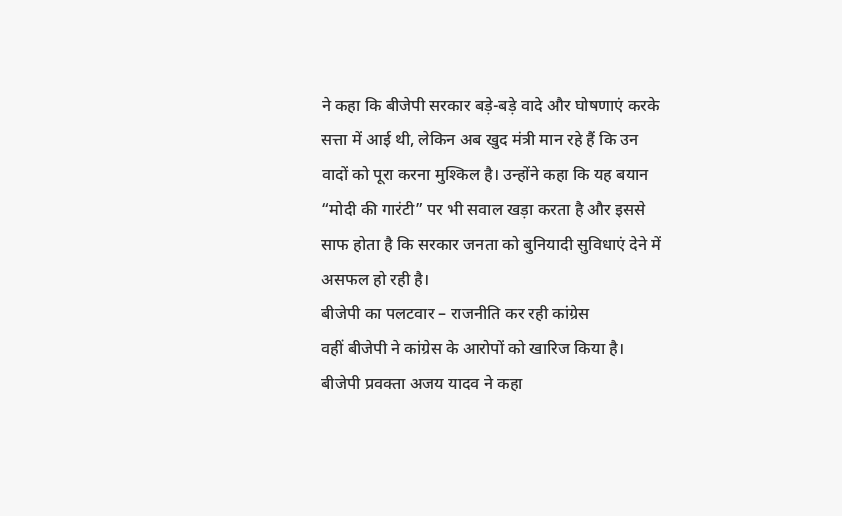ने कहा कि बीजेपी सरकार बड़े-बड़े वादे और घोषणाएं करके सत्ता में आई थी, लेकिन अब खुद मंत्री मान रहे हैं कि उन वादों को पूरा करना मुश्किल है। उन्होंने कहा कि यह बयान “मोदी की गारंटी” पर भी सवाल खड़ा करता है और इससे साफ होता है कि सरकार जनता को बुनियादी सुविधाएं देने में असफल हो रही है।
बीजेपी का पलटवार – राजनीति कर रही कांग्रेस
वहीं बीजेपी ने कांग्रेस के आरोपों को खारिज किया है। बीजेपी प्रवक्ता अजय यादव ने कहा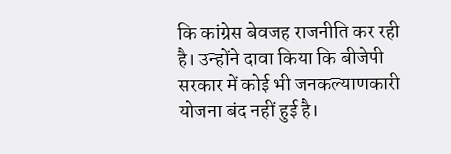कि कांग्रेस बेवजह राजनीति कर रही है। उन्होंने दावा किया कि बीजेपी सरकार में कोई भी जनकल्याणकारी योजना बंद नहीं हुई है।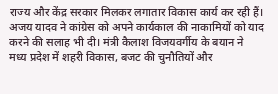राज्य और केंद्र सरकार मिलकर लगातार विकास कार्य कर रही हैं। अजय यादव ने कांग्रेस को अपने कार्यकाल की नाकामियों को याद करने की सलाह भी दी। मंत्री कैलाश विजयवर्गीय के बयान ने मध्य प्रदेश में शहरी विकास, बजट की चुनौतियों और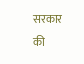सरकार की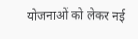योजनाओं को लेकर नई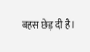बहस छेड़ दी है।